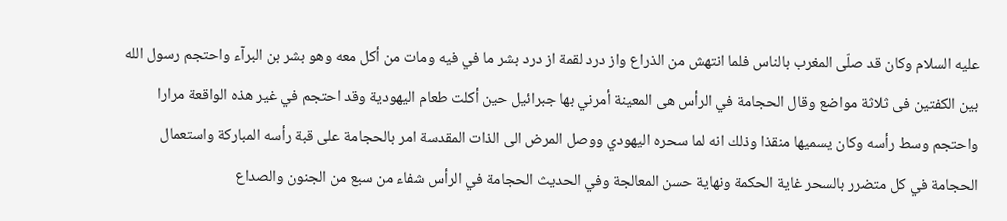عليه السلام وكان قد صلّى المغرب بالناس فلما انتهش من الذراع واز درد لقمة از درد بشر ما في فيه ومات من أكل معه وهو بشر بن البرآء واحتجم رسول الله بين الكفتين فى ثلاثة مواضع وقال الحجامة في الرأس هى المعينة أمرني بها جبرائيل حين أكلت طعام اليهودية وقد احتجم في غير هذه الواقعة مرارا واحتجم وسط رأسه وكان يسميها منقذا وذلك انه لما سحره اليهودي ووصل المرض الى الذات المقدسة امر بالحجامة على قبة رأسه المباركة واستعمال الحجامة في كل متضرر بالسحر غاية الحكمة ونهاية حسن المعالجة وفي الحديث الحجامة في الرأس شفاء من سبع من الجنون والصداع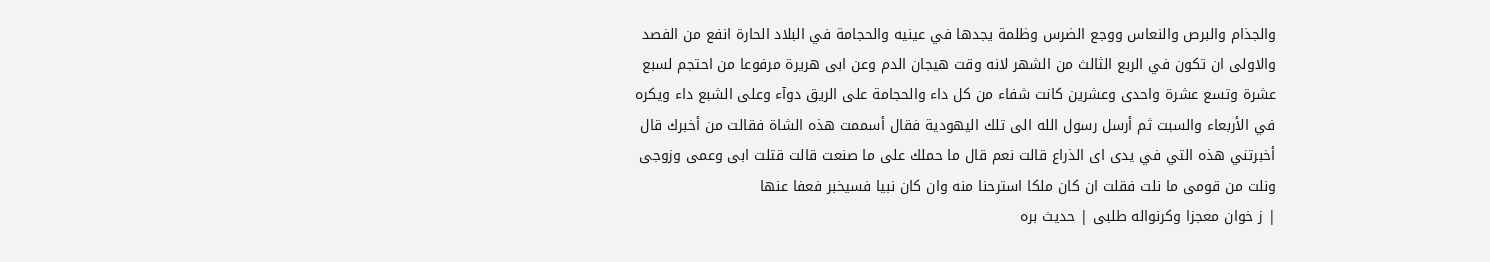والجذام والبرص والنعاس ووجع الضرس وظلمة يجدها في عينيه والحجامة في البلاد الحارة انفع من الفصد والاولى ان تكون في الربع الثالث من الشهر لانه وقت هيجان الدم وعن ابى هريرة مرفوعا من احتجم لسبع عشرة وتسع عشرة واحدى وعشرين كانت شفاء من كل داء والحجامة على الريق دوآء وعلى الشبع داء ويكره في الأربعاء والسبت ثم أرسل رسول الله الى تلك اليهودية فقال أسممت هذه الشاة فقالت من أخبرك قال أخبرتني هذه التي في يدى اى الذراع قالت نعم قال ما حملك على ما صنعت قالت قتلت ابى وعمى وزوجى ونلت من قومى ما نلت فقلت ان كان ملكا استرحنا منه وان كان نبيا فسيخبر فعفا عنها
| ز خوان معجزا وكرنواله طلبى | حديث بره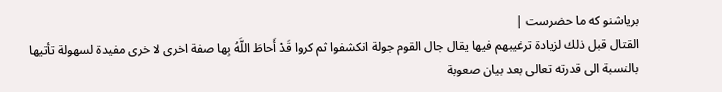برياشنو كه ما حضرست |
القتال قبل ذلك لزيادة ترغيبهم فيها يقال جال القوم جولة انكشفوا ثم كروا قَدْ أَحاطَ اللَّهُ بِها صفة اخرى لا خرى مفيدة لسهولة تأتيها بالنسبة الى قدرته تعالى بعد بيان صعوبة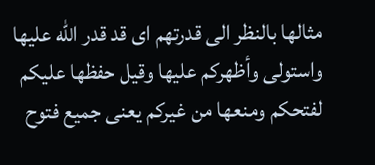مثالها بالنظر الى قدرتهم اى قد قدر الله عليها واستولى وأظهركم عليها وقيل حفظها عليكم لفتحكم ومنعها من غيركم يعنى جميع فتوح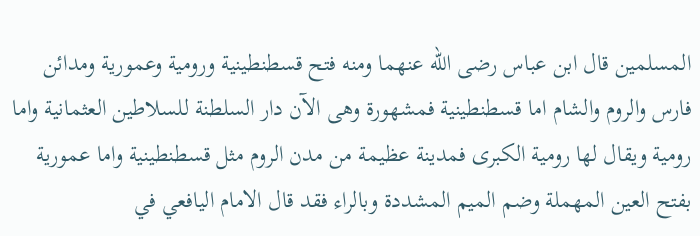المسلمين قال ابن عباس رضى الله عنهما ومنه فتح قسطنطينية ورومية وعمورية ومدائن فارس والروم والشام اما قسطنطينية فمشهورة وهى الآن دار السلطنة للسلاطين العثمانية واما رومية ويقال لها رومية الكبرى فمدينة عظيمة من مدن الروم مثل قسطنطينية واما عمورية بفتح العين المهملة وضم الميم المشددة وبالراء فقد قال الامام اليافعي في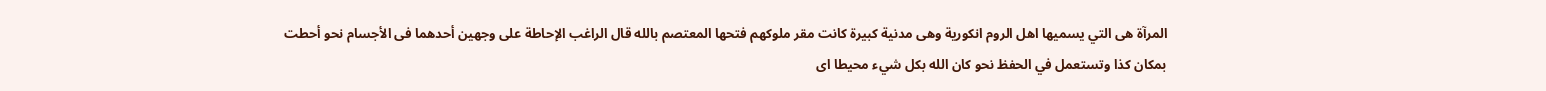المرآة هى التي يسميها اهل الروم انكورية وهى مدنية كبيرة كانت مقر ملوكهم فتحها المعتصم بالله قال الراغب الإحاطة على وجهين أحدهما فى الأجسام نحو أحطت
بمكان كذا وتستعمل في الحفظ نحو كان الله بكل شيء محيطا اى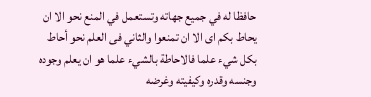حافظا له في جميع جهاته وتستعمل في المنع نحو الا ان يحاط بكم اى الا ان تمنعوا والثاني فى العلم نحو أحاط بكل شيء علما فالاحاطة بالشيء علما هو ان يعلم وجوده وجنسه وقدره وكيفيته وغرضه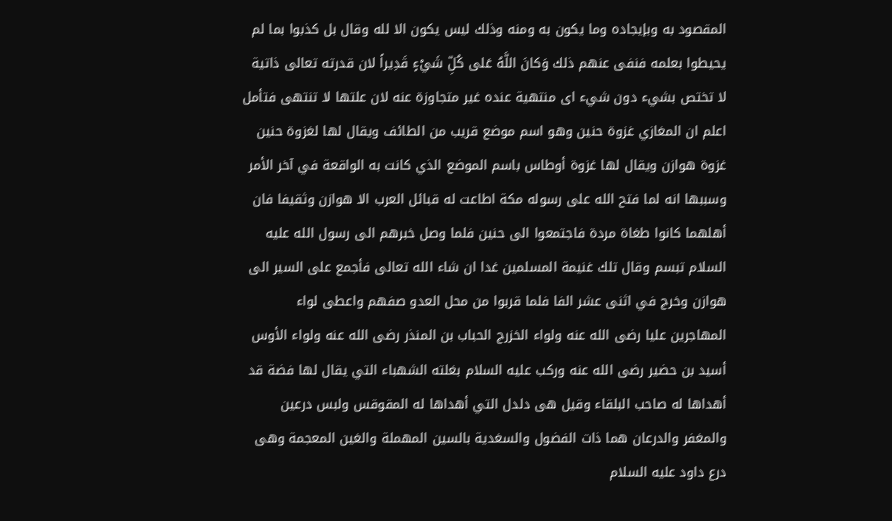المقصود به وبإيجاده وما يكون به ومنه وذلك ليس يكون الا لله وقال بل كذبوا بما لم يحيطوا بعلمه فنفى عنهم ذلك وَكانَ اللَّهُ عَلى كُلِّ شَيْءٍ قَدِيراً لان قدرته تعالى ذاتية لا تختص بشيء دون شيء اى منتهية عنده غير متجاوزة عنه لان علتها لا تنتهى فتأمل اعلم ان المغازي غزوة حنين وهو اسم موضع قريب من الطائف ويقال لها لغزوة حنين غزوة هوازن ويقال لها غزوة أوطاس باسم الموضع الذي كانت به الواقعة في آخر الأمر وسببها انه لما فتح الله على رسوله مكة اطاعت له قبائل العرب الا هوازن وثقيفا فان أهلهما كانوا طغاة مردة فاجتمعوا الى حنين فلما وصل خبرهم الى رسول الله عليه السلام تبسم وقال تلك غنيمة المسلمين غدا ان شاء الله تعالى فأجمع على السير الى هوازن وخرج في اثنى عشر الفا فلما قربوا من محل العدو صفهم واعطى لواء المهاجرين عليا رضى الله عنه ولواء الخزرج الحباب بن المنذر رضى الله عنه ولواء الأوس أسيد بن حضير رضى الله عنه وركب عليه السلام بغلته الشهباء التي يقال لها فضة قد أهداها له صاحب البلقاء وقيل هى دلدل التي أهداها له المقوقس ولبس درعين والمغفر والدرعان هما ذات الفضول والسغدية بالسين المهملة والغين المعجمة وهى درع داود عليه السلام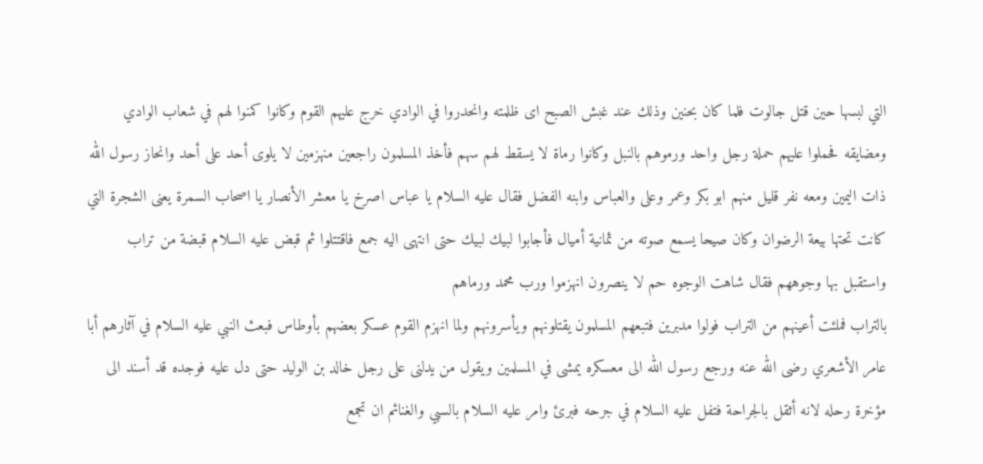التي لبسها حين قتل جالوت فلما كان بحنين وذلك عند غبش الصبح اى ظلمته وانحدروا في الوادي خرج عليهم القوم وكانوا كمنوا لهم في شعاب الوادي ومضايقه فحملوا عليهم حملة رجل واحد ورموهم بالنبل وكانوا رماة لا يسقط لهم سهم فأخذ المسلمون راجعين منهزمين لا يلوى أحد على أحد وانحاز رسول الله ذات اليمين ومعه نفر قليل منهم ابو بكر وعمر وعلى والعباس وابنه الفضل فقال عليه السلام يا عباس اصرخ يا معشر الأنصار يا اصحاب السمرة يعنى الشجرة التي كانت تحتها بيعة الرضوان وكان صيحا يسمع صوته من ثمانية أميال فأجابوا لبيك لبيك حتى انتهى اليه جمع فاقتتلوا ثم قبض عليه السلام قبضة من تراب واستقبل بها وجوههم فقال شاهت الوجوه حم لا ينصرون انهزموا ورب محمد ورماهم
بالتراب فملئت أعينهم من التراب فولوا مدبرين فتبعهم المسلمون يقتلونهم ويأسرونهم ولما انهزم القوم عسكر بعضهم بأوطاس فبعث النبي عليه السلام في آثارهم أبا عامر الأشعري رضى الله عنه ورجع رسول الله الى معسكره يمشى في المسلمين ويقول من يدلنى على رجل خالد بن الوليد حتى دل عليه فوجده قد أسند الى مؤخرة رحله لانه أثقل بالجراحة فتفل عليه السلام في جرحه فبرئ وامر عليه السلام بالسبي والغنائم ان تجمع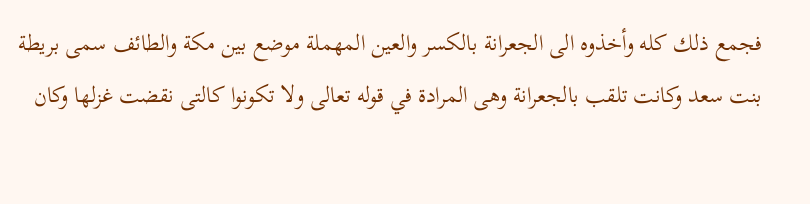فجمع ذلك كله وأخذوه الى الجعرانة بالكسر والعين المهملة موضع بين مكة والطائف سمى بريطة بنت سعد وكانت تلقب بالجعرانة وهى المرادة في قوله تعالى ولا تكونوا كالتى نقضت غزلها وكان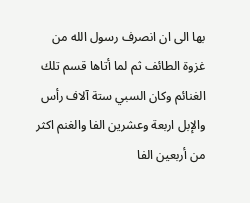بها الى ان انصرف رسول الله من غزوة الطائف ثم لما أتاها قسم تلك الغنائم وكان السبي ستة آلاف رأس والإبل اربعة وعشرين الفا والغنم اكثر من أربعين الفا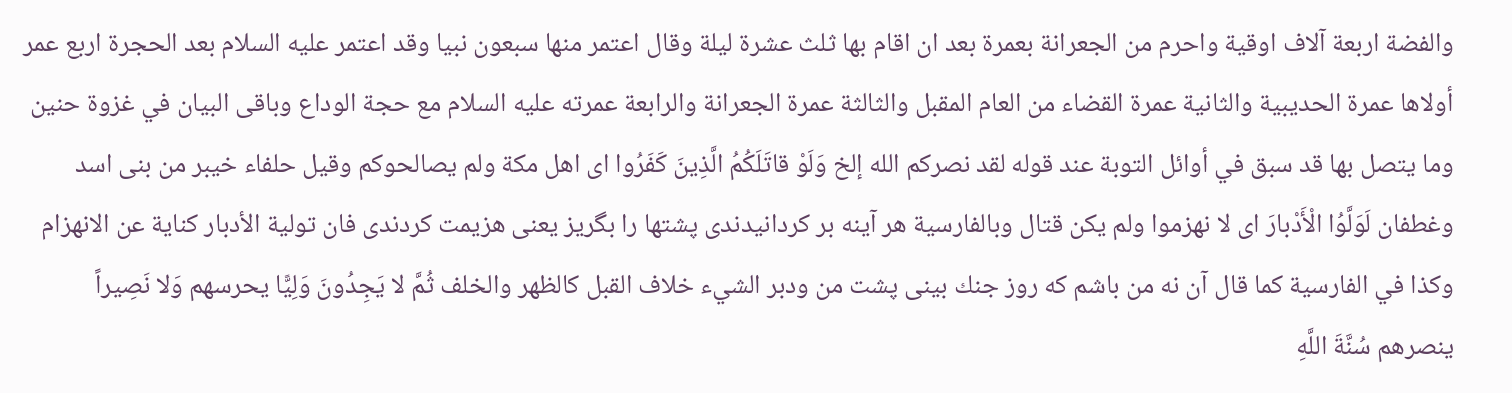والفضة اربعة آلاف اوقية واحرم من الجعرانة بعمرة بعد ان اقام بها ثلث عشرة ليلة وقال اعتمر منها سبعون نبيا وقد اعتمر عليه السلام بعد الحجرة اربع عمر أولاها عمرة الحديبية والثانية عمرة القضاء من العام المقبل والثالثة عمرة الجعرانة والرابعة عمرته عليه السلام مع حجة الوداع وباقى البيان في غزوة حنين وما يتصل بها قد سبق في أوائل التوبة عند قوله لقد نصركم الله إلخ وَلَوْ قاتَلَكُمُ الَّذِينَ كَفَرُوا اى اهل مكة ولم يصالحوكم وقيل حلفاء خيبر من بنى اسد وغطفان لَوَلَّوُا الْأَدْبارَ اى لا نهزموا ولم يكن قتال وبالفارسية هر آينه بر كردانيدندى پشتها را بگريز يعنى هزيمت كردندى فان تولية الأدبار كناية عن الانهزام وكذا في الفارسية كما قال آن نه من باشم كه روز جنك بينى پشت من ودبر الشيء خلاف القبل كالظهر والخلف ثُمَّ لا يَجِدُونَ وَلِيًّا يحرسهم وَلا نَصِيراً ينصرهم سُنَّةَ اللَّهِ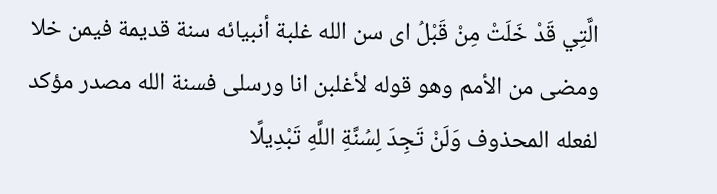الَّتِي قَدْ خَلَتْ مِنْ قَبْلُ اى سن الله غلبة أنبيائه سنة قديمة فيمن خلا ومضى من الأمم وهو قوله لأغلبن انا ورسلى فسنة الله مصدر مؤكد لفعله المحذوف وَلَنْ تَجِدَ لِسُنَّةِ اللَّهِ تَبْدِيلًا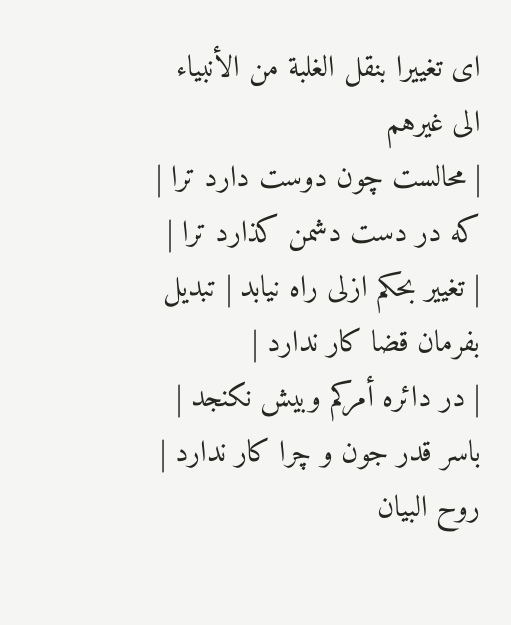اى تغييرا بنقل الغلبة من الأنبياء الى غيرهم
| محالست چون دوست دارد ترا | كه در دست دشمن كذارد ترا |
| تغيير بحكم ازلى راه نيابد | تبديل بفرمان قضا كار ندارد |
| در دائره أمركم وبيش نكنجد | باسر قدر جون و چرا كار ندارد |
روح البيان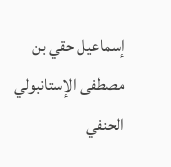إسماعيل حقي بن مصطفى الإستانبولي الحنفي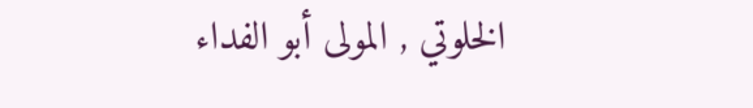الخلوتي , المولى أبو الفداء